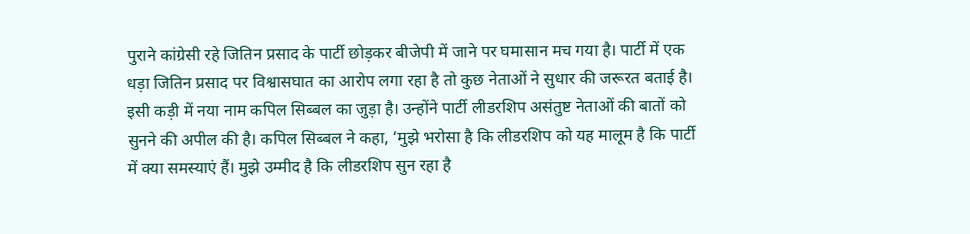पुराने कांग्रेसी रहे जितिन प्रसाद के पार्टी छोड़कर बीजेपी में जाने पर घमासान मच गया है। पार्टी में एक धड़ा जितिन प्रसाद पर विश्वासघात का आरोप लगा रहा है तो कुछ नेताओं ने सुधार की जरूरत बताई है। इसी कड़ी में नया नाम कपिल सिब्बल का जुड़ा है। उन्होंने पार्टी लीडरशिप असंतुष्ट नेताओं की बातों को सुनने की अपील की है। कपिल सिब्बल ने कहा, ‘मुझे भरोसा है कि लीडरशिप को यह मालूम है कि पार्टी में क्या समस्याएं हैं। मुझे उम्मीद है कि लीडरशिप सुन रहा है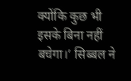क्योंकि कुछ भी इसके बिना नहीं बचेगा।’ सिब्बल ने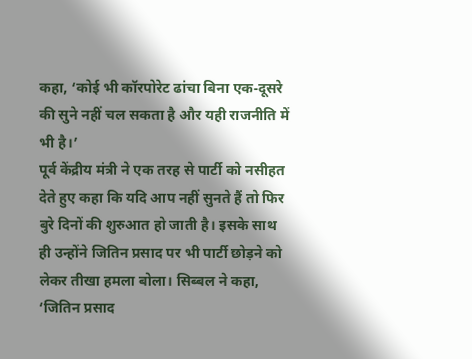कहा, ‘कोई भी कॉरपोरेट ढांचा बिना एक-दूसरे की सुने नहीं चल सकता है और यही राजनीति में भी है।’
पूर्व केंद्रीय मंत्री ने एक तरह से पार्टी को नसीहत देते हुए कहा कि यदि आप नहीं सुनते हैं तो फिर बुरे दिनों की शुरुआत हो जाती है। इसके साथ ही उन्होंने जितिन प्रसाद पर भी पार्टी छोड़ने को लेकर तीखा हमला बोला। सिब्बल ने कहा, ‘जितिन प्रसाद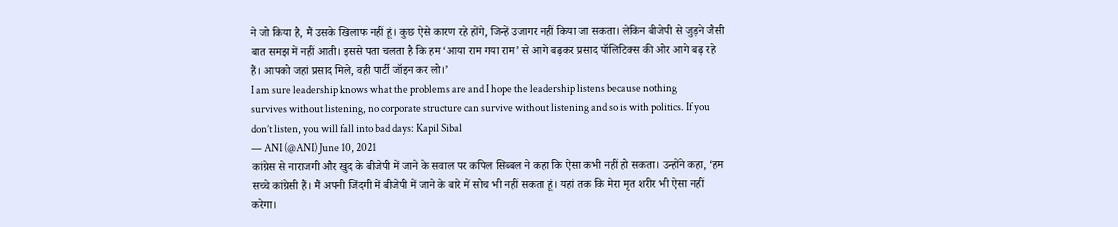ने जो किया है, मैं उसके खिलाफ नहीं हूं। कुछ ऐसे कारण रहे होंगे, जिन्हें उजागर नहीं किया जा सकता। लेकिन बीजेपी से जुड़ने जैसी बात समझ में नहीं आती। इससे पता चलता है कि हम ‘आया राम गया राम’ से आगे बढ़कर प्रसाद पॉलिटिक्स की ओर आगे बढ़ रहे हैं। आपको जहां प्रसाद मिले, वही पार्टी जॉइन कर लो।’
I am sure leadership knows what the problems are and I hope the leadership listens because nothing survives without listening, no corporate structure can survive without listening and so is with politics. If you don’t listen, you will fall into bad days: Kapil Sibal
— ANI (@ANI) June 10, 2021
कांग्रेस से नाराजगी और खुद के बीजेपी में जाने के सवाल पर कपिल सिब्बल ने कहा कि ऐसा कभी नहीं हो सकता। उन्होंने कहा, ‘हम सच्चे कांग्रेसी हैं। मैं अपनी जिंदगी में बीजेपी में जाने के बारे में सोच भी नहीं सकता हूं। यहां तक कि मेरा मृत शरीर भी ऐसा नहीं करेगा।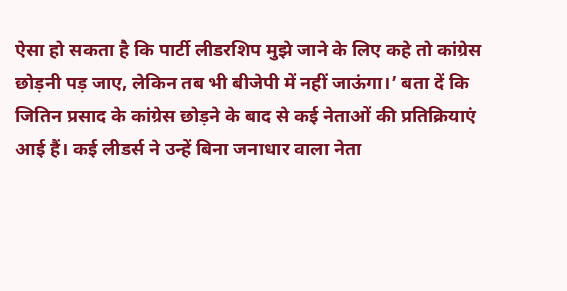ऐसा हो सकता है कि पार्टी लीडरशिप मुझे जाने के लिए कहे तो कांग्रेस छोड़नी पड़ जाए, लेकिन तब भी बीजेपी में नहीं जाऊंगा।’ बता दें कि जितिन प्रसाद के कांग्रेस छोड़ने के बाद से कई नेताओं की प्रतिक्रियाएं आई हैं। कई लीडर्स ने उन्हें बिना जनाधार वाला नेता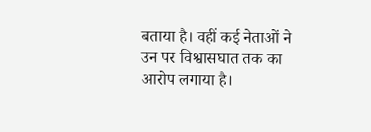बताया है। वहीं कई नेताओं ने उन पर विश्वासघात तक का आरोप लगाया है।